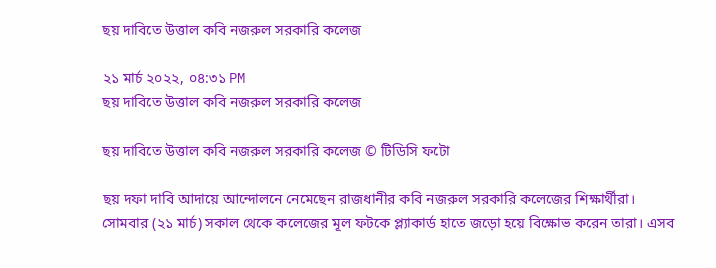ছয় দাবিতে উত্তাল কবি নজরুল সরকারি কলেজ

২১ মার্চ ২০২২, ০৪:৩১ PM
ছয় দাবিতে উত্তাল কবি নজরুল সরকারি কলেজ

ছয় দাবিতে উত্তাল কবি নজরুল সরকারি কলেজ © টিডিসি ফটো

ছয় দফা দাবি আদায়ে আন্দোলনে নেমেছেন রাজধানীর কবি নজরুল সরকারি কলেজের শিক্ষার্থীরা। সোমবার (২১ মার্চ) সকাল থেকে কলেজের মূল ফটকে প্ল্যাকার্ড হাতে জড়ো হয়ে বিক্ষোভ করেন তারা। এসব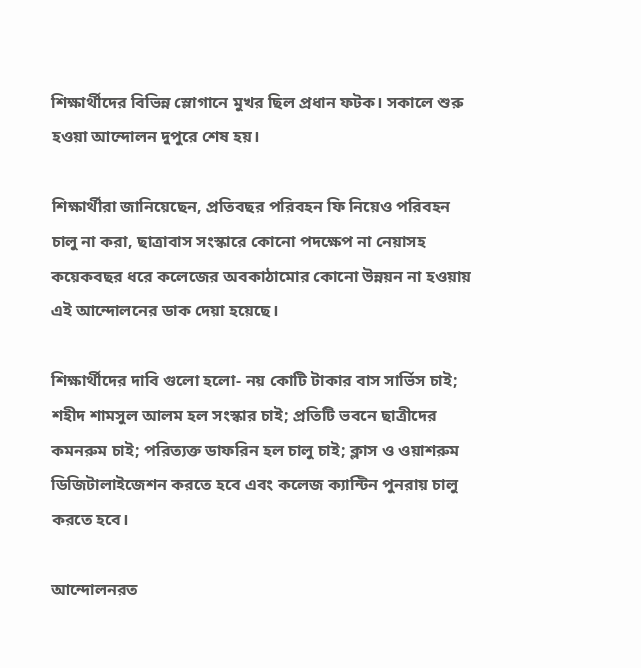শিক্ষার্থীদের বিভিন্ন স্লোগানে মুখর ছিল প্রধান ফটক। সকালে শুরু হওয়া আন্দোলন দুপুরে শেষ হয়।

শিক্ষার্থীরা জানিয়েছেন, প্রতিবছর পরিবহন ফি নিয়েও পরিবহন চালু না করা, ছাত্রাবাস সংস্কারে কোনো পদক্ষেপ না নেয়াসহ কয়েকবছর ধরে কলেজের অবকাঠামোর কোনো উন্নয়ন না হওয়ায় এই আন্দোলনের ডাক দেয়া হয়েছে।

শিক্ষার্থীদের দাবি গুলো হলো- নয় কোটি টাকার বাস সার্ভিস চাই; শহীদ শামসুল আলম হল সংস্কার চাই; প্রতিটি ভবনে ছাত্রীদের কমনরুম চাই; পরিত্যক্ত ডাফরিন হল চালু চাই; ক্লাস ও ওয়াশরুম ডিজিটালাইজেশন করতে হবে এবং কলেজ ক্যান্টিন পুনরায় চালু করতে হবে।

আন্দোলনরত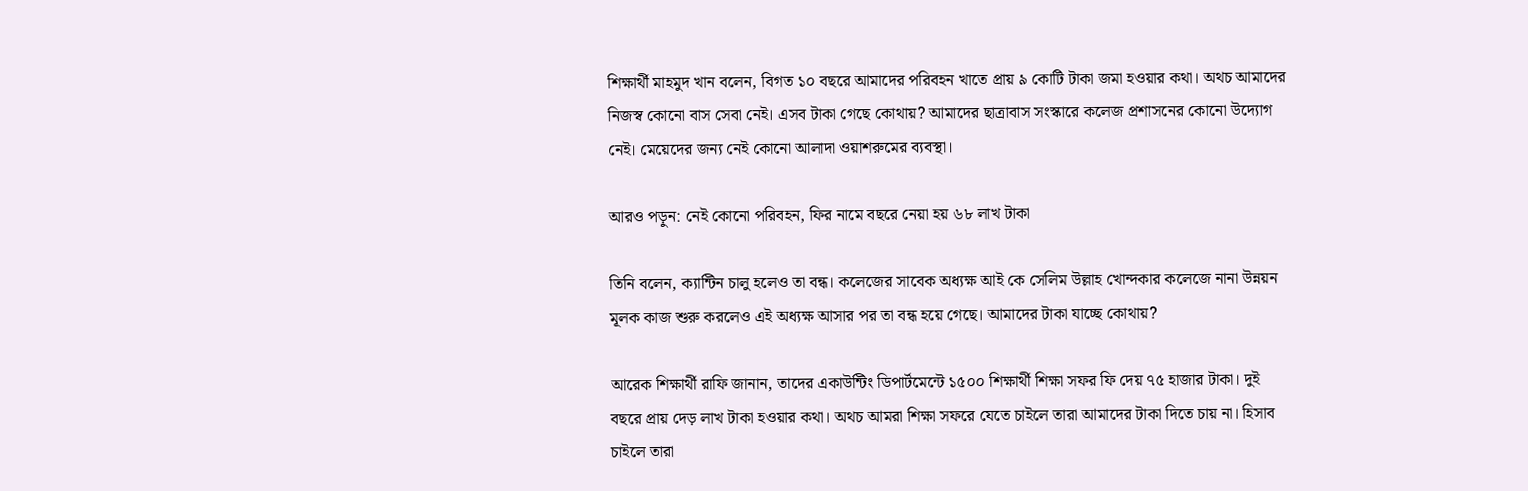শিক্ষার্থী মাহমুদ খান বলেন, বিগত ১০ বছরে আমাদের পরিবহন খাতে প্রায় ৯ কোটি টাকা জমা হওয়ার কথা। অথচ আমাদের নিজস্ব কোনো বাস সেবা নেই। এসব টাকা গেছে কোথায়? আমাদের ছাত্রাবাস সংস্কারে কলেজ প্রশাসনের কোনো উদ্যোগ নেই। মেয়েদের জন্য নেই কোনো আলাদা ওয়াশরুমের ব্যবস্থা।

আরও পড়ুন: নেই কোনো পরিবহন, ফির নামে বছরে নেয়া হয় ৬৮ লাখ টাকা

তিনি বলেন, ক্যান্টিন চালু হলেও তা বন্ধ। কলেজের সাবেক অধ্যক্ষ আই কে সেলিম উল্লাহ খোন্দকার কলেজে নানা উন্নয়ন মূলক কাজ শুরু করলেও এই অধ্যক্ষ আসার পর তা বন্ধ হয়ে গেছে। আমাদের টাকা যাচ্ছে কোথায়?

আরেক শিক্ষার্থী রাফি জানান, তাদের একাউন্টিং ডিপার্টমেন্টে ১৫০০ শিক্ষার্থী শিক্ষা সফর ফি দেয় ৭৫ হাজার টাকা। দুই বছরে প্রায় দেড় লাখ টাকা হওয়ার কথা। অথচ আমরা শিক্ষা সফরে যেতে চাইলে তারা আমাদের টাকা দিতে চায় না। হিসাব চাইলে তারা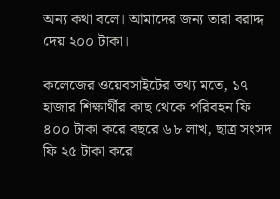অন্য কথা বলে। আমাদের জন্য তারা বরাদ্দ দেয় ২০০ টাকা।

কলেজের ওয়েবসাইটের তথ্য মতে, ১৭ হাজার শিক্ষার্থীর কাছ থেকে পরিবহন ফি ৪০০ টাকা করে বছরে ৬৮ লাখ, ছাত্র সংসদ ফি ২৫ টাকা করে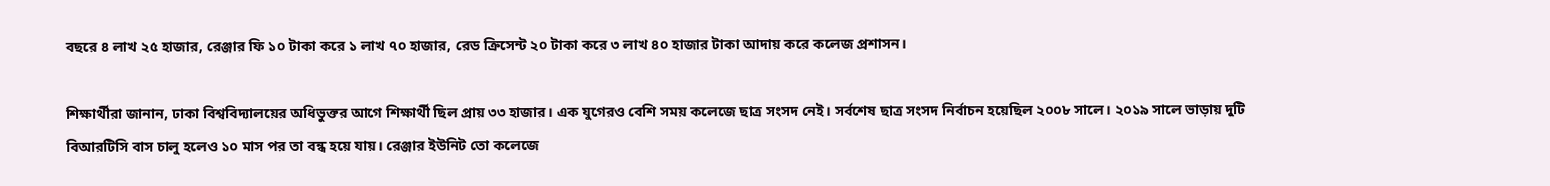বছরে ৪ লাখ ২৫ হাজার, রেঞ্জার ফি ১০ টাকা করে ১ লাখ ৭০ হাজার, রেড ক্রিসেন্ট ২০ টাকা করে ৩ লাখ ৪০ হাজার টাকা আদায় করে কলেজ প্রশাসন।

শিক্ষার্থীরা জানান, ঢাকা বিশ্ববিদ্যালয়ের অধিভুক্তর আগে শিক্ষার্থী ছিল প্রায় ৩৩ হাজার। এক যুগেরও বেশি সময় কলেজে ছাত্র সংসদ নেই। সর্বশেষ ছাত্র সংসদ নির্বাচন হয়েছিল ২০০৮ সালে। ২০১৯ সালে ভাড়ায় দুটি বিআরটিসি বাস চালু হলেও ১০ মাস পর তা বন্ধ হয়ে যায়। রেঞ্জার ইউনিট তো কলেজে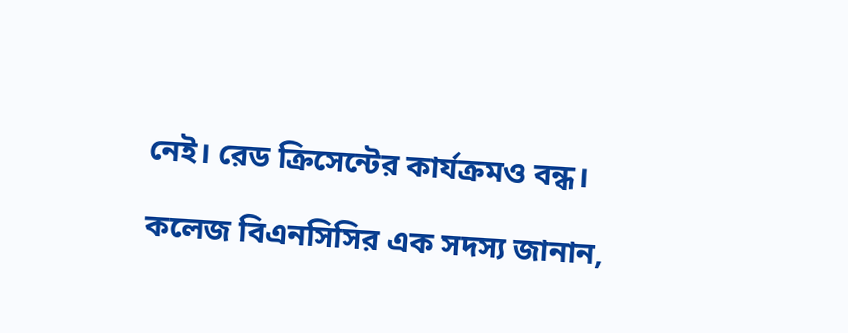নেই। রেড ক্রিসেন্টের কার্যক্রমও বন্ধ।

কলেজ বিএনসিসির এক সদস্য জানান,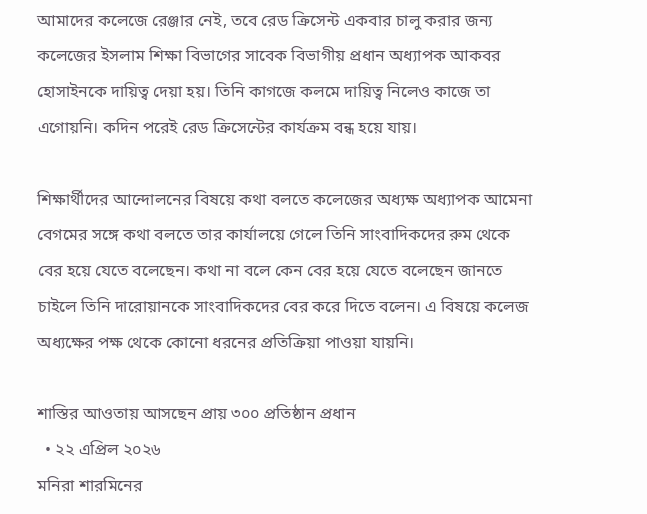আমাদের কলেজে রেঞ্জার নেই, তবে রেড ক্রিসেন্ট একবার চালু করার জন্য কলেজের ইসলাম শিক্ষা বিভাগের সাবেক বিভাগীয় প্রধান অধ্যাপক আকবর হোসাইনকে দায়িত্ব দেয়া হয়। তিনি কাগজে কলমে দায়িত্ব নিলেও কাজে তা এগোয়নি। কদিন পরেই রেড ক্রিসেন্টের কার্যক্রম বন্ধ হয়ে যায়।

শিক্ষার্থীদের আন্দোলনের বিষয়ে কথা বলতে কলেজের অধ্যক্ষ অধ্যাপক আমেনা বেগমের সঙ্গে কথা বলতে তার কার্যালয়ে গেলে তিনি সাংবাদিকদের রুম থেকে বের হয়ে যেতে বলেছেন। কথা না বলে কেন বের হয়ে যেতে বলেছেন জানতে চাইলে তিনি দারোয়ানকে সাংবাদিকদের বের করে দিতে বলেন। এ বিষয়ে কলেজ অধ্যক্ষের পক্ষ থেকে কোনো ধরনের প্রতিক্রিয়া পাওয়া যায়নি।

শাস্তির আওতায় আসছেন প্রায় ৩০০ প্রতিষ্ঠান প্রধান
  • ২২ এপ্রিল ২০২৬
মনিরা শারমিনের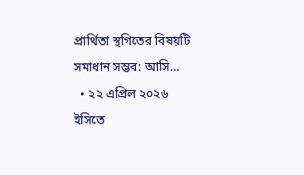প্রার্থিতা স্থগিতের বিষয়টি সমাধান সম্ভব: আসি…
  • ২২ এপ্রিল ২০২৬
ইসিতে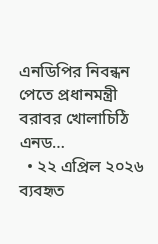এনডিপির নিবন্ধন পেতে প্রধানমন্ত্রী বরাবর খোলাচিঠি এনড…
  • ২২ এপ্রিল ২০২৬
ব্যবহৃত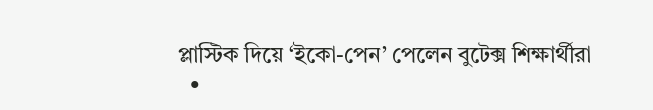প্লাস্টিক দিয়ে ‘ইকো-পেন’ পেলেন বুটেক্স শিক্ষার্থীরা
  •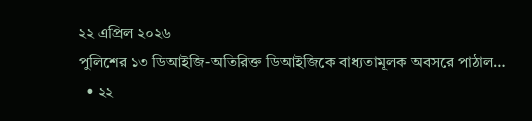২২ এপ্রিল ২০২৬
পুলিশের ১৩ ডিআইজি-অতিরিক্ত ডিআইজিকে বাধ্যতামূলক অবসরে পাঠাল…
  • ২২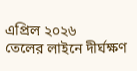এপ্রিল ২০২৬
তেলের লাইনে দীর্ঘক্ষণ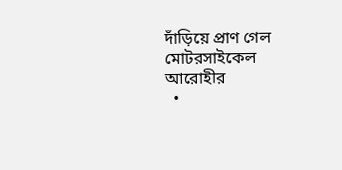দাঁড়িয়ে প্রাণ গেল মোটরসাইকেল আরোহীর
  •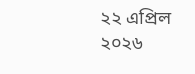২২ এপ্রিল ২০২৬